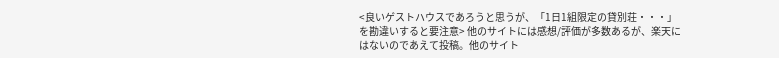<良いゲストハウスであろうと思うが、「1日1組限定の貸別荘・・・」を勘違いすると要注意> 他のサイトには感想/評価が多数あるが、楽天にはないのであえて投稿。他のサイト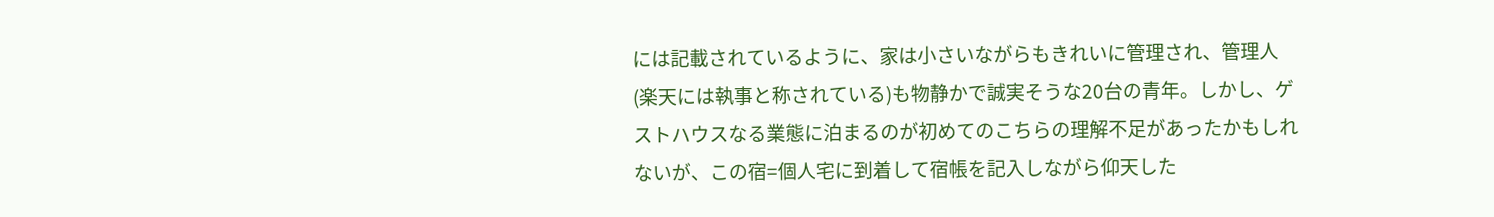には記載されているように、家は小さいながらもきれいに管理され、管理人(楽天には執事と称されている)も物静かで誠実そうな20台の青年。しかし、ゲストハウスなる業態に泊まるのが初めてのこちらの理解不足があったかもしれないが、この宿=個人宅に到着して宿帳を記入しながら仰天した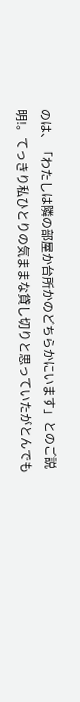のは、「わたしは隣の部屋か台所かのどちらかにいます」とのご説明!。てっきり私ひとりの気ままな貸し切りと思っていたがとんでも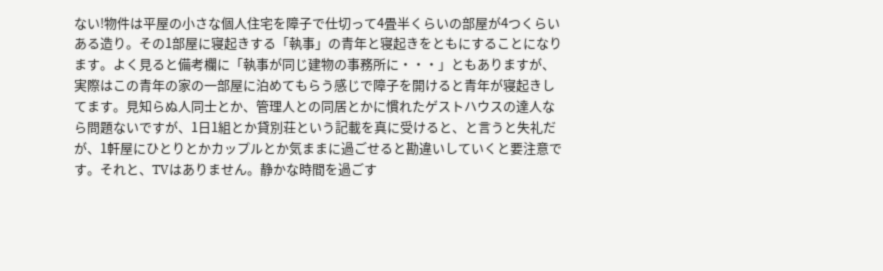ない!物件は平屋の小さな個人住宅を障子で仕切って4畳半くらいの部屋が4つくらいある造り。その1部屋に寝起きする「執事」の青年と寝起きをともにすることになります。よく見ると備考欄に「執事が同じ建物の事務所に・・・」ともありますが、実際はこの青年の家の一部屋に泊めてもらう感じで障子を開けると青年が寝起きしてます。見知らぬ人同士とか、管理人との同居とかに慣れたゲストハウスの達人なら問題ないですが、1日1組とか貸別荘という記載を真に受けると、と言うと失礼だが、1軒屋にひとりとかカップルとか気ままに過ごせると勘違いしていくと要注意です。それと、TVはありません。静かな時間を過ごす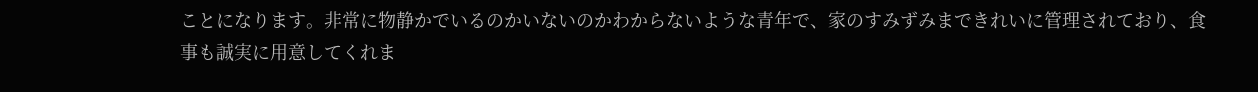ことになります。非常に物静かでいるのかいないのかわからないような青年で、家のすみずみまできれいに管理されており、食事も誠実に用意してくれま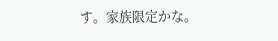す。家族限定かな。